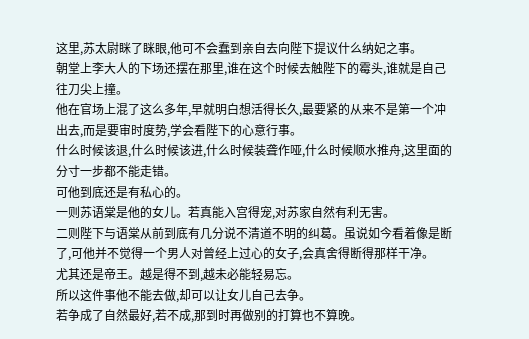这里,苏太尉眯了眯眼,他可不会蠢到亲自去向陛下提议什么纳妃之事。
朝堂上李大人的下场还摆在那里,谁在这个时候去触陛下的霉头,谁就是自己往刀尖上撞。
他在官场上混了这么多年,早就明白想活得长久,最要紧的从来不是第一个冲出去,而是要审时度势,学会看陛下的心意行事。
什么时候该退,什么时候该进,什么时候装聋作哑,什么时候顺水推舟,这里面的分寸一步都不能走错。
可他到底还是有私心的。
一则苏语棠是他的女儿。若真能入宫得宠,对苏家自然有利无害。
二则陛下与语棠从前到底有几分说不清道不明的纠葛。虽说如今看着像是断了,可他并不觉得一个男人对曾经上过心的女子,会真舍得断得那样干净。
尤其还是帝王。越是得不到,越未必能轻易忘。
所以这件事他不能去做,却可以让女儿自己去争。
若争成了自然最好,若不成,那到时再做别的打算也不算晚。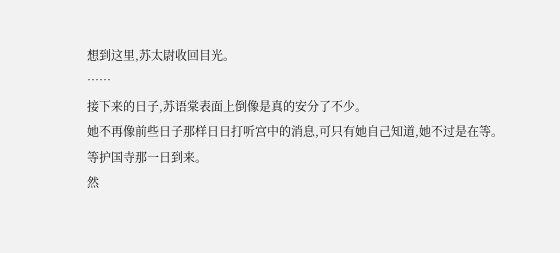想到这里,苏太尉收回目光。
……
接下来的日子,苏语棠表面上倒像是真的安分了不少。
她不再像前些日子那样日日打听宫中的消息,可只有她自己知道,她不过是在等。
等护国寺那一日到来。
然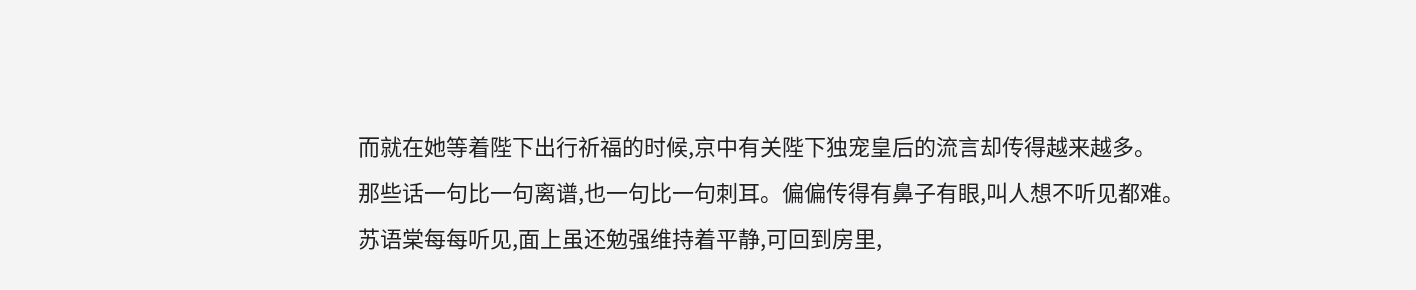而就在她等着陛下出行祈福的时候,京中有关陛下独宠皇后的流言却传得越来越多。
那些话一句比一句离谱,也一句比一句刺耳。偏偏传得有鼻子有眼,叫人想不听见都难。
苏语棠每每听见,面上虽还勉强维持着平静,可回到房里,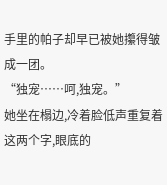手里的帕子却早已被她攥得皱成一团。
“独宠……呵,独宠。”
她坐在榻边,冷着脸低声重复着这两个字,眼底的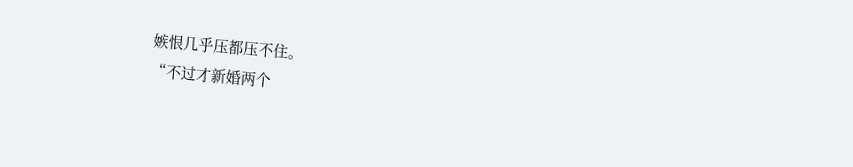嫉恨几乎压都压不住。
“不过才新婚两个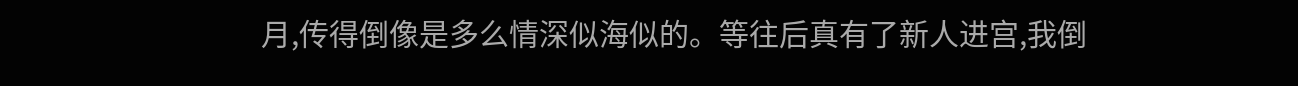月,传得倒像是多么情深似海似的。等往后真有了新人进宫,我倒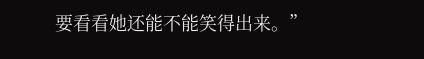要看看她还能不能笑得出来。”